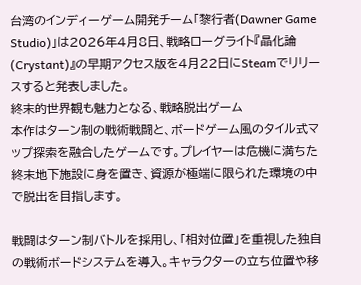台湾のインディーゲーム開発チーム「黎行者(Dawner Game Studio)」は2026年4月8日、戦略ローグライト『晶化論(Crystant)』の早期アクセス版を4月22日にSteamでリリースすると発表しました。
終末的世界観も魅力となる、戦略脱出ゲーム
本作はターン制の戦術戦闘と、ボードゲーム風のタイル式マップ探索を融合したゲームです。プレイヤーは危機に満ちた終末地下施設に身を置き、資源が極端に限られた環境の中で脱出を目指します。

戦闘はターン制バトルを採用し、「相対位置」を重視した独自の戦術ボードシステムを導入。キャラクターの立ち位置や移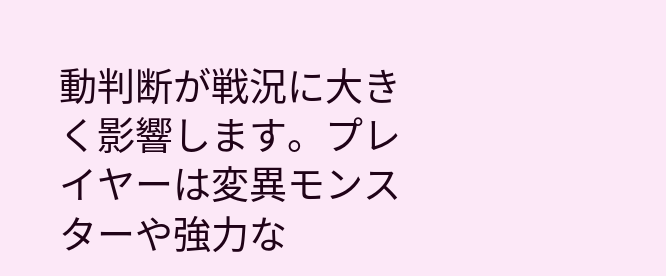動判断が戦況に大きく影響します。プレイヤーは変異モンスターや強力な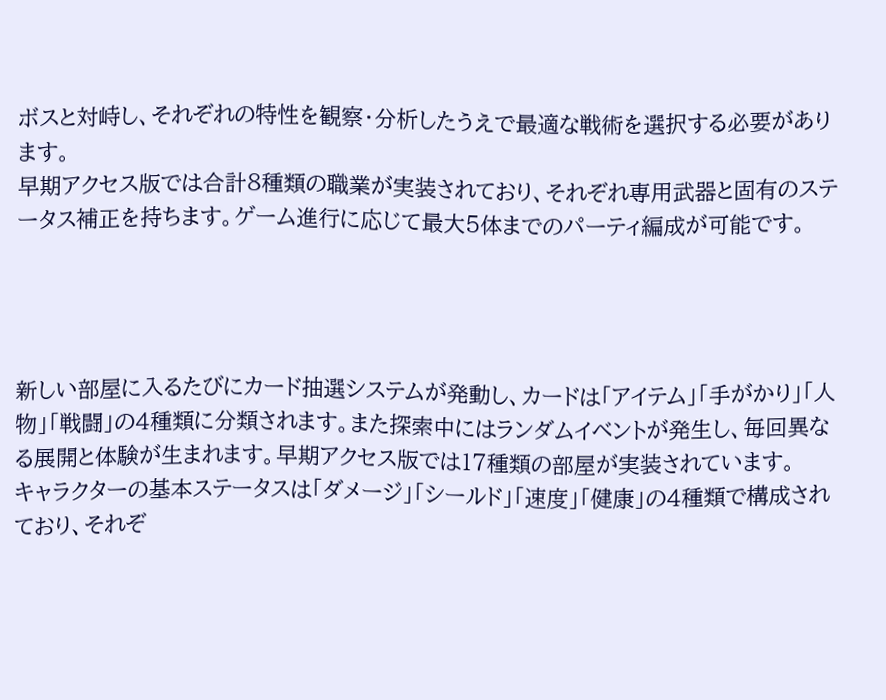ボスと対峙し、それぞれの特性を観察・分析したうえで最適な戦術を選択する必要があります。
早期アクセス版では合計8種類の職業が実装されており、それぞれ専用武器と固有のステータス補正を持ちます。ゲーム進行に応じて最大5体までのパーティ編成が可能です。




新しい部屋に入るたびにカード抽選システムが発動し、カードは「アイテム」「手がかり」「人物」「戦闘」の4種類に分類されます。また探索中にはランダムイベントが発生し、毎回異なる展開と体験が生まれます。早期アクセス版では17種類の部屋が実装されています。
キャラクターの基本ステータスは「ダメージ」「シールド」「速度」「健康」の4種類で構成されており、それぞ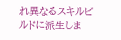れ異なるスキルビルドに派生しま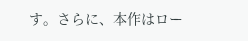す。さらに、本作はロー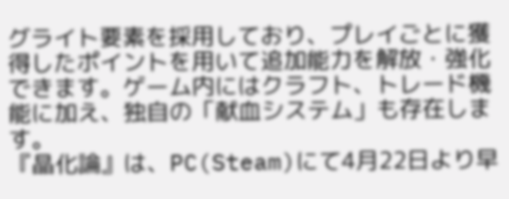グライト要素を採用しており、プレイごとに獲得したポイントを用いて追加能力を解放・強化できます。ゲーム内にはクラフト、トレード機能に加え、独自の「献血システム」も存在します。
『晶化論』は、PC(Steam)にて4月22日より早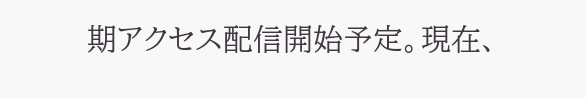期アクセス配信開始予定。現在、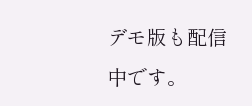デモ版も配信中です。